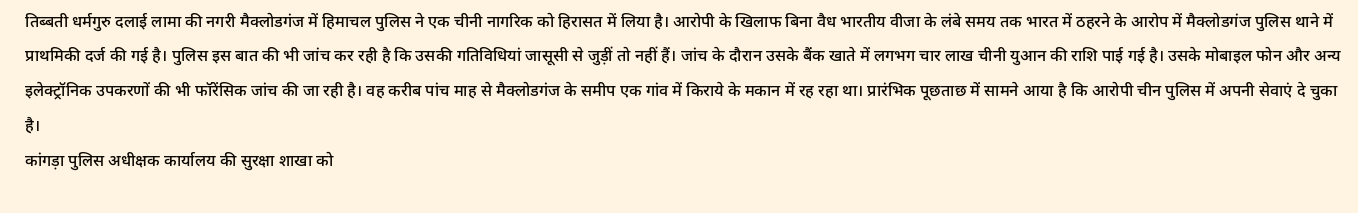तिब्बती धर्मगुरु दलाई लामा की नगरी मैक्लोडगंज में हिमाचल पुलिस ने एक चीनी नागरिक को हिरासत में लिया है। आरोपी के खिलाफ बिना वैध भारतीय वीजा के लंबे समय तक भारत में ठहरने के आरोप में मैक्लोडगंज पुलिस थाने में प्राथमिकी दर्ज की गई है। पुलिस इस बात की भी जांच कर रही है कि उसकी गतिविधियां जासूसी से जुड़ीं तो नहीं हैं। जांच के दौरान उसके बैंक खाते में लगभग चार लाख चीनी युआन की राशि पाई गई है। उसके मोबाइल फोन और अन्य इलेक्ट्रॉनिक उपकरणों की भी फॉरेंसिक जांच की जा रही है। वह करीब पांच माह से मैक्लोडगंज के समीप एक गांव में किराये के मकान में रह रहा था। प्रारंभिक पूछताछ में सामने आया है कि आरोपी चीन पुलिस में अपनी सेवाएं दे चुका है।
कांगड़ा पुलिस अधीक्षक कार्यालय की सुरक्षा शाखा को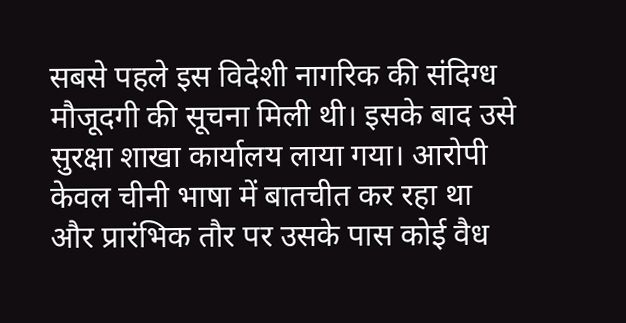सबसे पहले इस विदेशी नागरिक की संदिग्ध मौजूदगी की सूचना मिली थी। इसके बाद उसे सुरक्षा शाखा कार्यालय लाया गया। आरोपी केवल चीनी भाषा में बातचीत कर रहा था और प्रारंभिक तौर पर उसके पास कोई वैध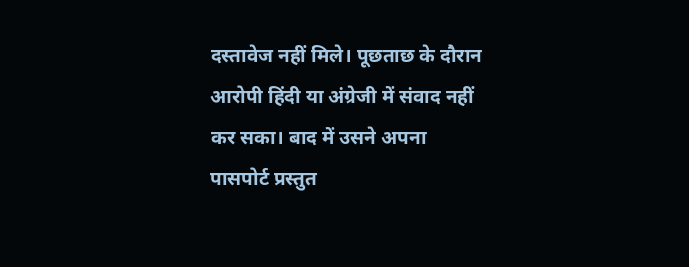दस्तावेज नहीं मिले। पूछताछ के दौरान आरोपी हिंदी या अंग्रेजी में संवाद नहीं कर सका। बाद में उसने अपना पासपोर्ट प्रस्तुत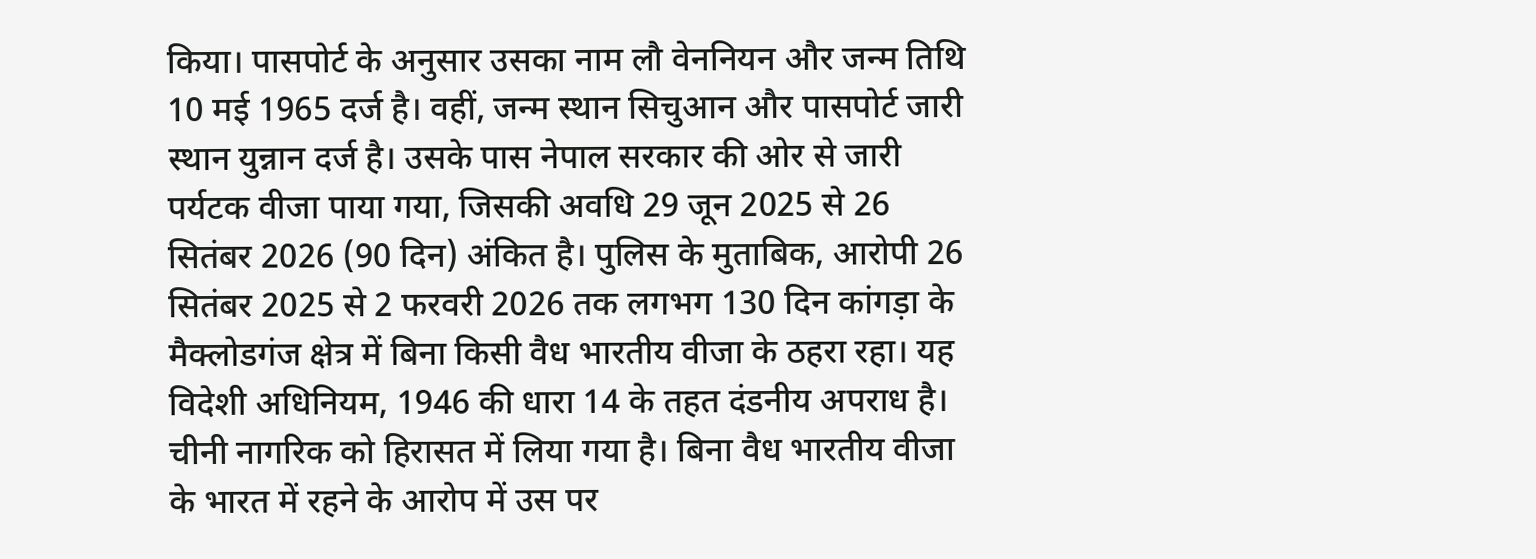किया। पासपोर्ट के अनुसार उसका नाम लौ वेननियन और जन्म तिथि 10 मई 1965 दर्ज है। वहीं, जन्म स्थान सिचुआन और पासपोर्ट जारी स्थान युन्नान दर्ज है। उसके पास नेपाल सरकार की ओर से जारी पर्यटक वीजा पाया गया, जिसकी अवधि 29 जून 2025 से 26 सितंबर 2026 (90 दिन) अंकित है। पुलिस के मुताबिक, आरोपी 26 सितंबर 2025 से 2 फरवरी 2026 तक लगभग 130 दिन कांगड़ा के मैक्लोडगंज क्षेत्र में बिना किसी वैध भारतीय वीजा के ठहरा रहा। यह विदेशी अधिनियम, 1946 की धारा 14 के तहत दंडनीय अपराध है।
चीनी नागरिक को हिरासत में लिया गया है। बिना वैध भारतीय वीजा के भारत में रहने के आरोप में उस पर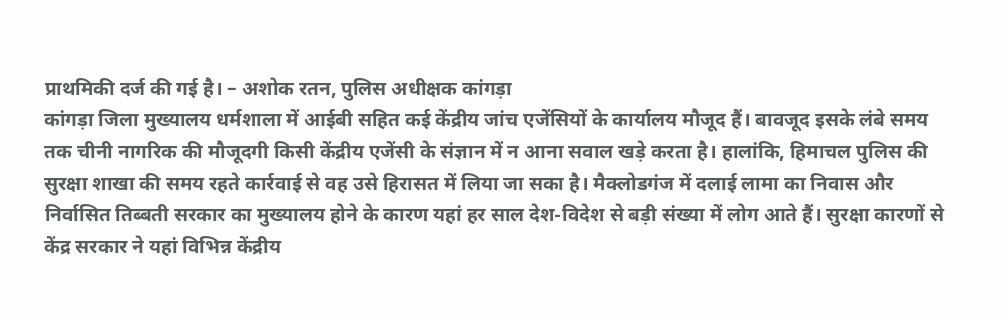प्राथमिकी दर्ज की गई है। – अशोक रतन, पुलिस अधीक्षक कांगड़ा
कांगड़ा जिला मुख्यालय धर्मशाला में आईबी सहित कई केंद्रीय जांच एजेंसियों के कार्यालय मौजूद हैं। बावजूद इसके लंबे समय तक चीनी नागरिक की मौजूदगी किसी केंद्रीय एजेंसी के संज्ञान में न आना सवाल खड़े करता है। हालांकि, हिमाचल पुलिस की सुरक्षा शाखा की समय रहते कार्रवाई से वह उसे हिरासत में लिया जा सका है। मैक्लोडगंज में दलाई लामा का निवास और निर्वासित तिब्बती सरकार का मुख्यालय होने के कारण यहां हर साल देश-विदेश से बड़ी संख्या में लोग आते हैं। सुरक्षा कारणों से केंद्र सरकार ने यहां विभिन्न केंद्रीय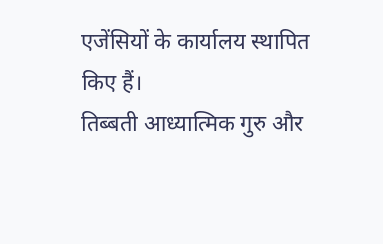एजेंसियों के कार्यालय स्थापित किए हैं।
तिब्बती आध्यात्मिक गुरु और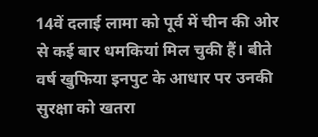14वें दलाई लामा को पूर्व में चीन की ओर से कई बार धमकियां मिल चुकी हैं। बीते वर्ष खुफिया इनपुट के आधार पर उनकी सुरक्षा को खतरा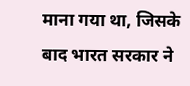माना गया था, जिसके बाद भारत सरकार ने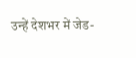उन्हें देशभर में जेड-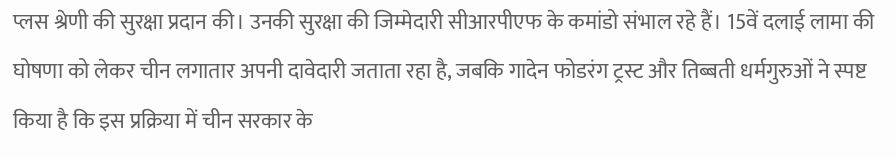प्लस श्रेणी की सुरक्षा प्रदान की। उनकी सुरक्षा की जिम्मेदारी सीआरपीएफ के कमांडो संभाल रहे हैं। 15वें दलाई लामा की घोषणा को लेकर चीन लगातार अपनी दावेदारी जताता रहा है, जबकि गादेन फोडरंग ट्रस्ट और तिब्बती धर्मगुरुओं ने स्पष्ट किया है कि इस प्रक्रिया में चीन सरकार के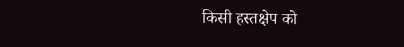किसी हस्तक्षेप को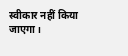स्वीकार नहीं किया जाएगा।